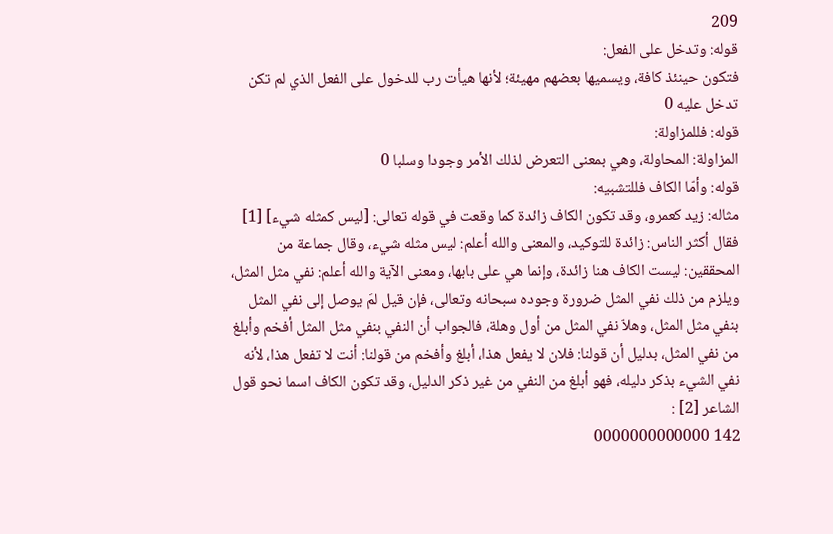209
قوله: وتدخل على الفعل:
فتكون حينئذ كافة، ويسميها بعضهم مهيئة؛ لأنها هيأت رب للدخول على الفعل الذي لم تكن تدخل عليه 0
قوله: فللمزاولة:
المزاولة: المحاولة، وهي بمعنى التعرض لذلك الأمر وجودا وسلبا 0
قوله: وأمّا الكاف فللتشبيه:
مثاله: زيد كعمرو، وقد تكون الكاف زائدة كما وقعت في قوله تعالى: [ليس كمثله شيء] [1] فقال أكثر الناس: زائدة للتوكيد، والمعنى والله أعلم: ليس مثله شيء، وقال جماعة من المحققين: ليست الكاف هنا زائدة، وإنما هي على بابها، ومعنى الآية والله أعلم: نفي مثل المثل، ويلزم من ذلك نفي المثل ضرورة وجوده سبحانه وتعالى، فإن قيل لمَ يوصل إلى نفي المثل بنفي مثل المثل، وهلاّ نفي المثل من أول وهلة، فالجواب أن النفي بنفي مثل المثل أفخم وأبلغ من نفي المثل، بدليل أن قولنا: فلان لا يفعل هذا، أبلغ وأفخم من قولنا: أنت لا تفعل هذا، لأنه نفي الشيء بذكر دليله، فهو أبلغ من النفي من غير ذكر الدليل، وقد تكون الكاف اسما نحو قول الشاعر [2] :
142 0000000000000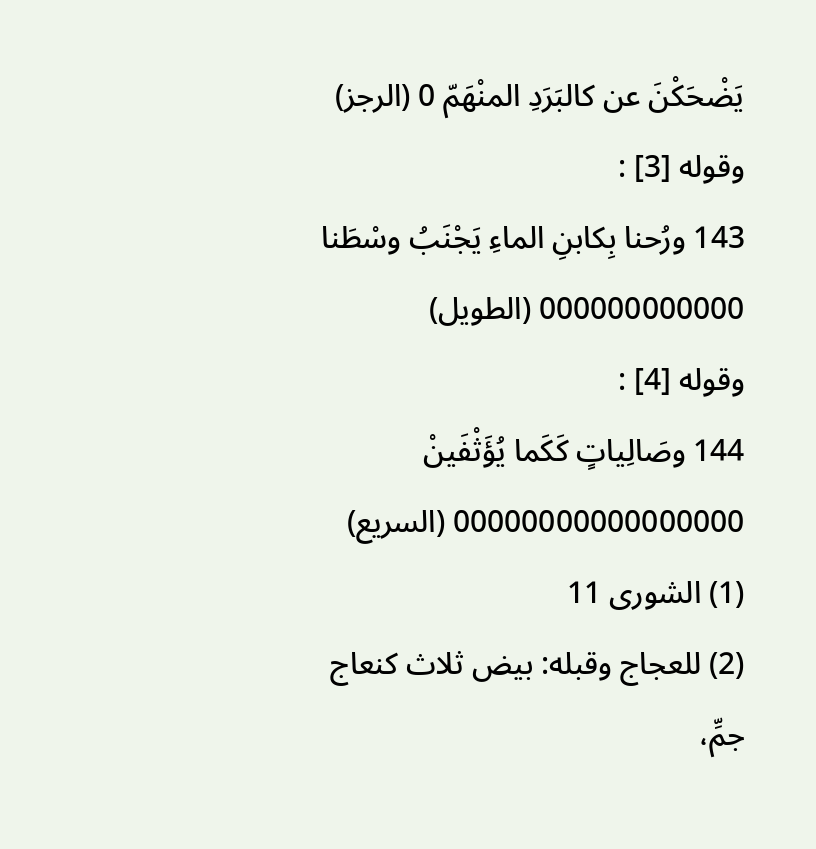يَضْحَكْنَ عن كالبَرَدِ المنْهَمّ 0 (الرجز)
وقوله [3] :
143 ورُحنا بِكابنِ الماءِ يَجْنَبُ وسْطَنا 000000000000 (الطويل)
وقوله [4] :
144 وصَالِياتٍ كَكَما يُؤَثْفَينْ 00000000000000000 (السريع)
(1) الشورى 11
(2) للعجاج وقبله: بيض ثلاث كنعاج جمِّ،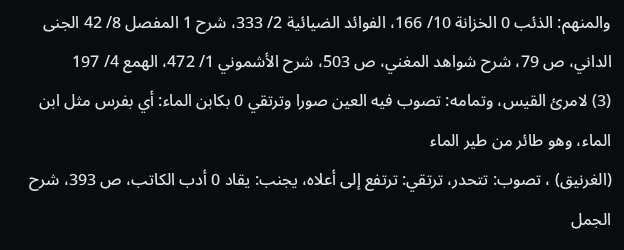والمنهم: الذئب 0 الخزانة 10/ 166، الفوائد الضيائية 2/ 333، شرح 1 المفصل 8/ 42 الجنى الداني، ص 79، شرح شواهد المغني، ص 503، شرح الأشموني 1/ 472، الهمع 4/ 197
(3) لامرئ القيس، وتمامه: تصوب فيه العين صورا وترتقي 0 بكابن الماء: أي بفرس مثل ابن الماء، وهو طائر من طير الماء
(الغرنيق) ، تصوب: تتحدر، ترتقي: ترتفع إلى أعلاه، يجنب: يقاد 0 أدب الكاتب، ص 393، شرح الجمل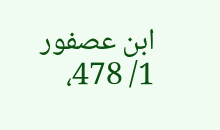ابن عصفور
1/ 478،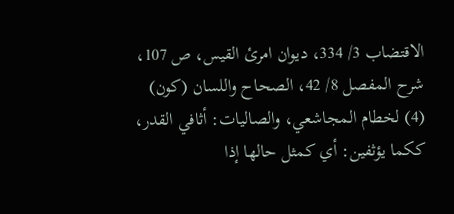الاقتضاب 3/ 334، ديوان امرئ القيس، ص 107، شرح المفصل 8/ 42، الصحاح واللسان (كون)
(4) لخطام المجاشعي، والصاليات: أثافي القدر، ككما يؤثفين: أي كمثل حالها إذا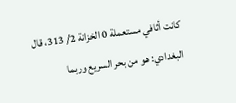كانت أثافي مستعملة 0 الخزانة 2/ 313، قال البغدادي: هو من بحر السريع وربما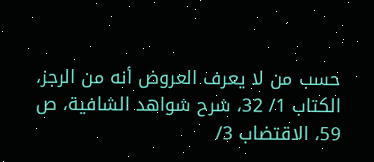حسب من لا يعرف العروض أنه من الرجز، الكتاب 1/ 32، شرح شواهد الشافية، ص 59، الاقتضاب 3/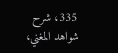335، شرح شواهد المغني،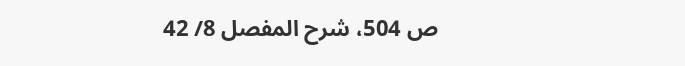ص 504، شرح المفصل 8/ 42